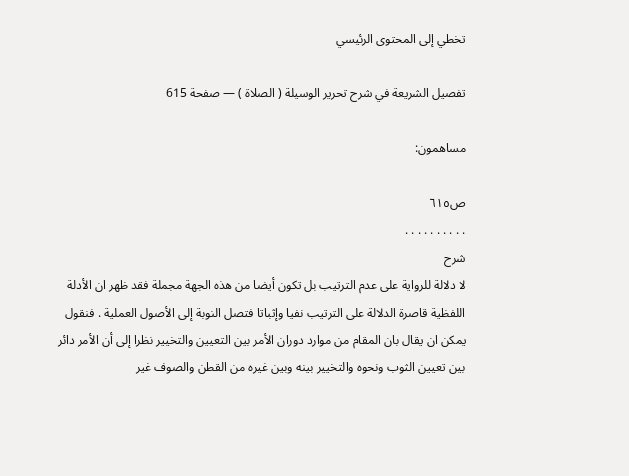تخطي إلى المحتوى الرئيسي

تفصيل الشريعة في شرح تحرير الوسيلة ( الصلاة ) — صفحة 615

مساهمون:

ص٦١٥
. . . . . . . . . .
شرح
لا دلالة للرواية على عدم الترتيب بل تكون أيضا من هذه الجهة مجملة فقد ظهر ان الأدلة اللفظية قاصرة الدلالة على الترتيب نفيا وإثباتا فتصل النوبة إلى الأصول العملية . فنقول يمكن ان يقال بان المقام من موارد دوران الأمر بين التعيين والتخيير نظرا إلى أن الأمر دائر بين تعيين الثوب ونحوه والتخيير بينه وبين غيره من القطن والصوف غير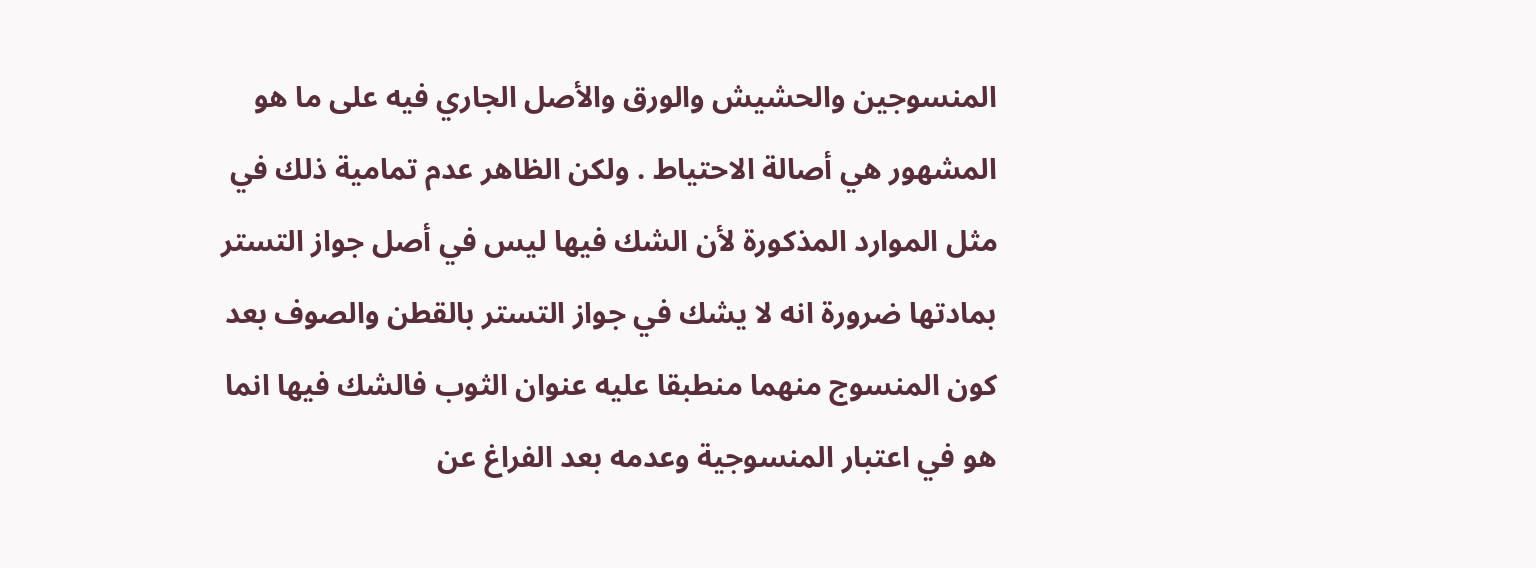المنسوجين والحشيش والورق والأصل الجاري فيه على ما هو المشهور هي أصالة الاحتياط . ولكن الظاهر عدم تمامية ذلك في مثل الموارد المذكورة لأن الشك فيها ليس في أصل جواز التستر بمادتها ضرورة انه لا يشك في جواز التستر بالقطن والصوف بعد كون المنسوج منهما منطبقا عليه عنوان الثوب فالشك فيها انما هو في اعتبار المنسوجية وعدمه بعد الفراغ عن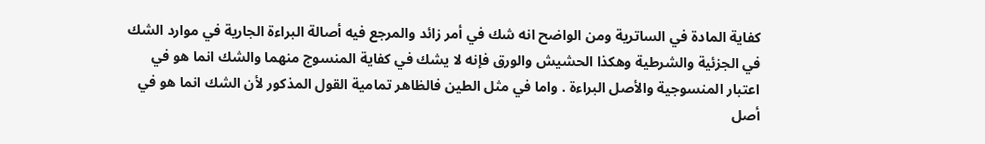كفاية المادة في الساترية ومن الواضح انه شك في أمر زائد والمرجع فيه أصالة البراءة الجارية في موارد الشك في الجزئية والشرطية وهكذا الحشيش والورق فإنه لا يشك في كفاية المنسوج منهما والشك انما هو في اعتبار المنسوجية والأصل البراءة . واما في مثل الطين فالظاهر تمامية القول المذكور لأن الشك انما هو في أصل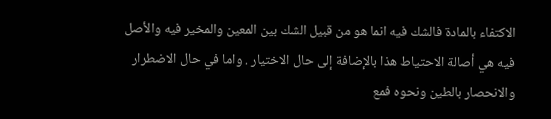الاكتفاء بالمادة فالشك فيه انما هو من قبيل الشك بين المعين والمخير فيه والأصل فيه هي أصالة الاحتياط هذا بالإضافة إلى حال الاختيار . واما في حال الاضطرار والانحصار بالطين ونحوه فمع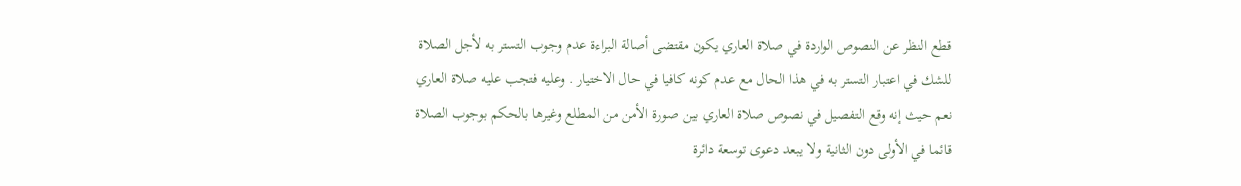قطع النظر عن النصوص الواردة في صلاة العاري يكون مقتضى أصالة البراءة عدم وجوب التستر به لأجل الصلاة للشك في اعتبار التستر به في هذا الحال مع عدم كونه كافيا في حال الاختيار . وعليه فتجب عليه صلاة العاري نعم حيث إنه وقع التفصيل في نصوص صلاة العاري بين صورة الأمن من المطلع وغيرها بالحكم بوجوب الصلاة قائما في الأولى دون الثانية ولا يبعد دعوى توسعة دائرة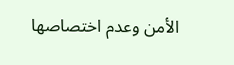الأمن وعدم اختصاصها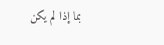بما إذا لم يكن